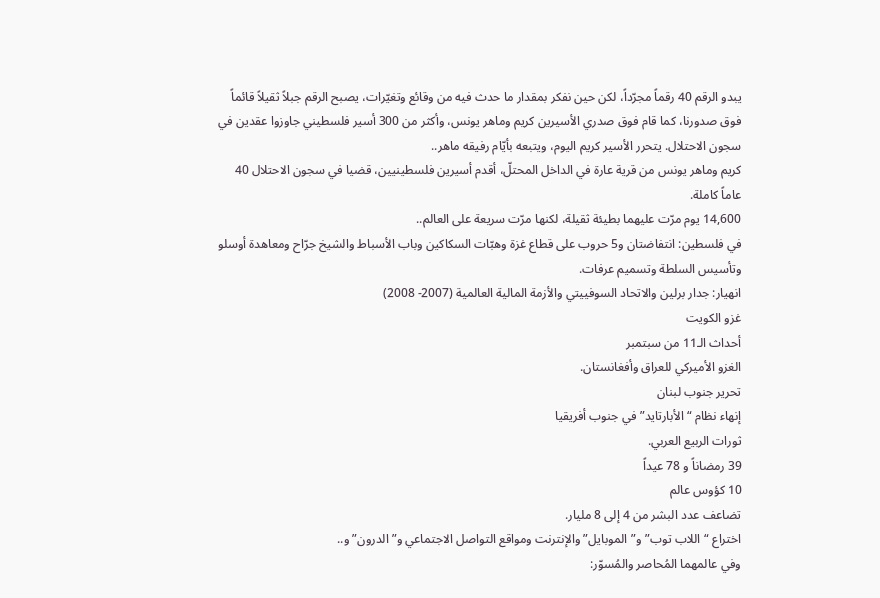يبدو الرقم 40 رقماً مجرّداً، لكن حين نفكر بمقدار ما حدث فيه من وقائع وتغيّرات، يصبح الرقم جبلاً ثقيلاً قائماً فوق صدورنا، كما قام فوق صدري الأسيرين كريم وماهر يونس، وأكثر من 300 أسير فلسطيني جاوزوا عقدين في سجون الاحتلال. يتحرر الأسير كريم اليوم، ويتبعه بأيّام رفيقه ماهر..
كريم وماهر يونس من قرية عارة في الداخل المحتلّ، أقدم أسيرين فلسطينيين، قضيا في سجون الاحتلال 40 عاماً كاملة.
14,600 يوم مرّت عليهما بطيئة ثقيلة، لكنها مرّت سريعة على العالم..
في فلسطين: انتفاضتان و5 حروب على قطاع غزة وهبّات السكاكين وباب الأسباط والشيخ جرّاح ومعاهدة أوسلو وتأسيس السلطة وتسميم عرفات.
انهيار: جدار برلين والاتحاد السوفييتي والأزمة المالية العالمية (2007- 2008)
غزو الكويت
أحداث الـ11 من سبتمبر
الغزو الأميركي للعراق وأفغانستان.
تحرير جنوب لبنان
إنهاء نظام “الأبارتايد” في جنوب أفريقيا
ثورات الربيع العربي.
39 رمضاناً و 78 عيداً
10 كؤوس عالم
تضاعف عدد البشر من 4 إلى 8 مليار.
اختراع “اللاب توب” و”الموبايل” والإنترنت ومواقع التواصل الاجتماعي و”الدرون” و..
وفي عالمهما المُحاصر والمُسوّر: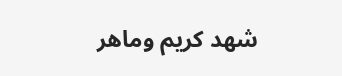شهد كريم وماهر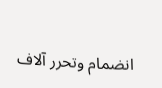انضمام وتحرر آلاف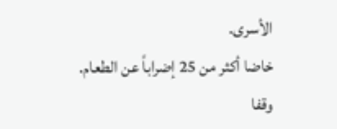الأسرى.
خاضا أكثر من 25 إضراباً عن الطعام.
وقفا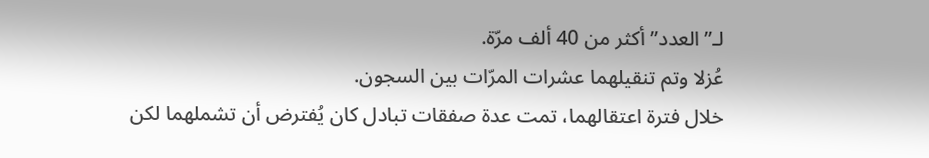لـ”العدد” أكثر من 40 ألف مرّة.
عُزلا وتم تنقيلهما عشرات المرّات بين السجون.
خلال فترة اعتقالهما، تمت عدة صفقات تبادل كان يُفترض أن تشملهما لكن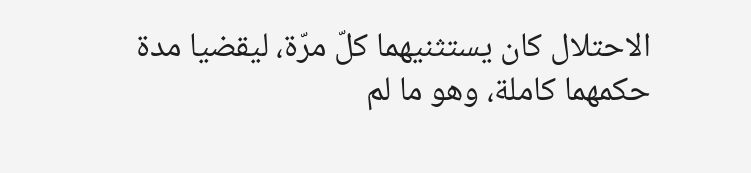الاحتلال كان يستثنيهما كلّ مرّة، ليقضيا مدة حكمهما كاملة، وهو ما لم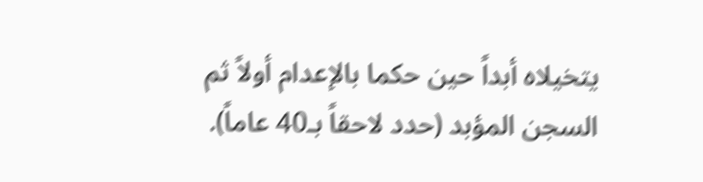يتخيلاه أبداً حين حكما بالإعدام أولاً ثم السجن المؤبد (حدد لاحقاً بـ40 عاماً).